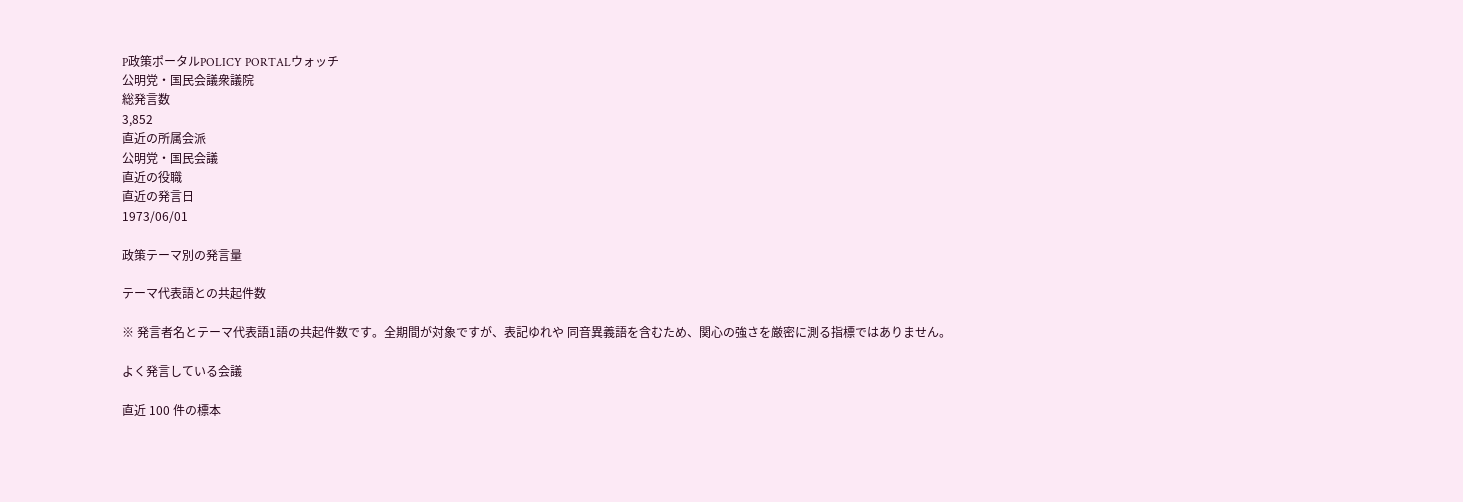P政策ポータルPOLICY PORTALウォッチ
公明党・国民会議衆議院
総発言数
3,852
直近の所属会派
公明党・国民会議
直近の役職
直近の発言日
1973/06/01

政策テーマ別の発言量

テーマ代表語との共起件数

※ 発言者名とテーマ代表語1語の共起件数です。全期間が対象ですが、表記ゆれや 同音異義語を含むため、関心の強さを厳密に測る指標ではありません。

よく発言している会議

直近 100 件の標本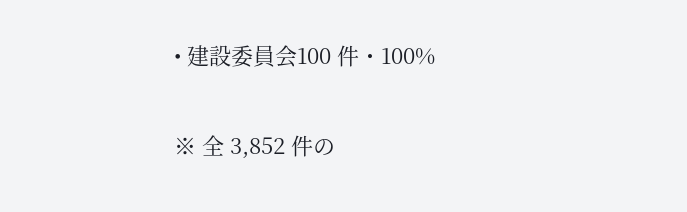• 建設委員会100 件・100%

※ 全 3,852 件の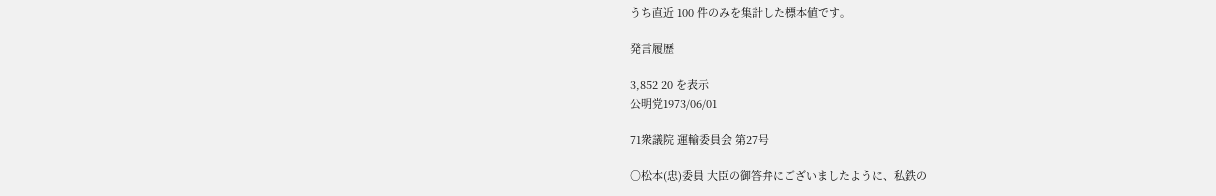うち直近 100 件のみを集計した標本値です。

発言履歴

3,852 20 を表示
公明党1973/06/01

71衆議院 運輸委員会 第27号

○松本(忠)委員 大臣の御答弁にございましたように、私鉄の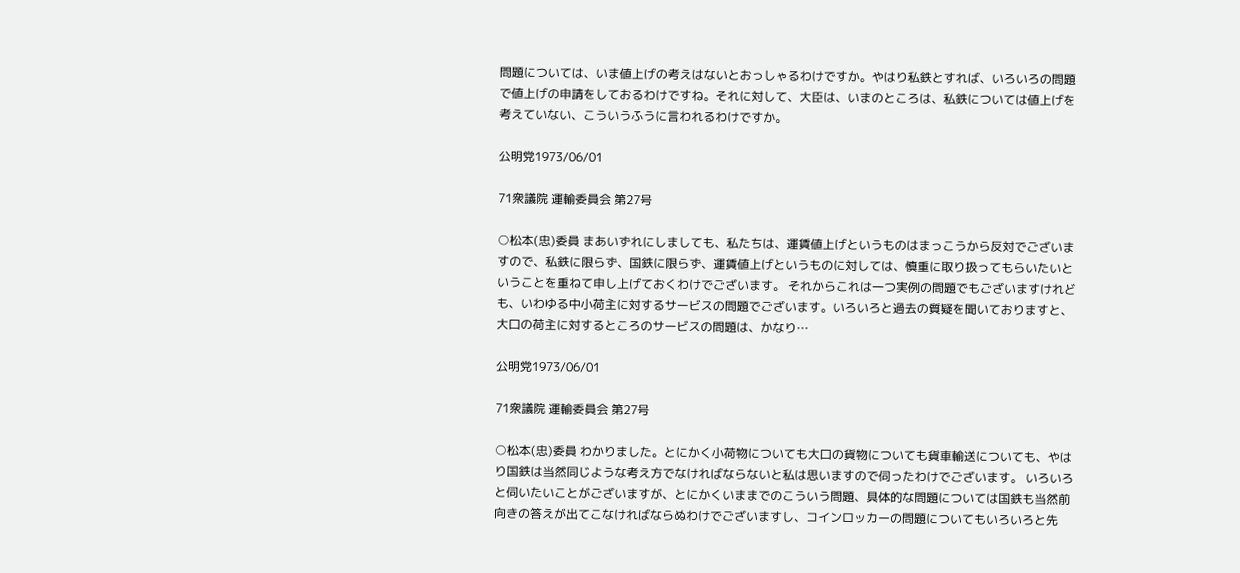問題については、いま値上げの考えはないとおっしゃるわけですか。やはり私鉄とすれば、いろいろの問題で値上げの申請をしておるわけですね。それに対して、大臣は、いまのところは、私鉄については値上げを考えていない、こういうふうに言われるわけですか。

公明党1973/06/01

71衆議院 運輸委員会 第27号

○松本(忠)委員 まあいずれにしましても、私たちは、運賃値上げというものはまっこうから反対でございますので、私鉄に限らず、国鉄に限らず、運賃値上げというものに対しては、慎重に取り扱ってもらいたいということを重ねて申し上げておくわけでございます。 それからこれは一つ実例の問題でもございますけれども、いわゆる中小荷主に対するサービスの問題でございます。いろいろと過去の質疑を聞いておりますと、大口の荷主に対するところのサービスの問題は、かなり…

公明党1973/06/01

71衆議院 運輸委員会 第27号

○松本(忠)委員 わかりました。とにかく小荷物についても大口の貨物についても貨車輸送についても、やはり国鉄は当然同じような考え方でなければならないと私は思いますので伺ったわけでございます。 いろいろと伺いたいことがございますが、とにかくいままでのこういう問題、具体的な問題については国鉄も当然前向きの答えが出てこなければならぬわけでございますし、コインロッカーの問題についてもいろいろと先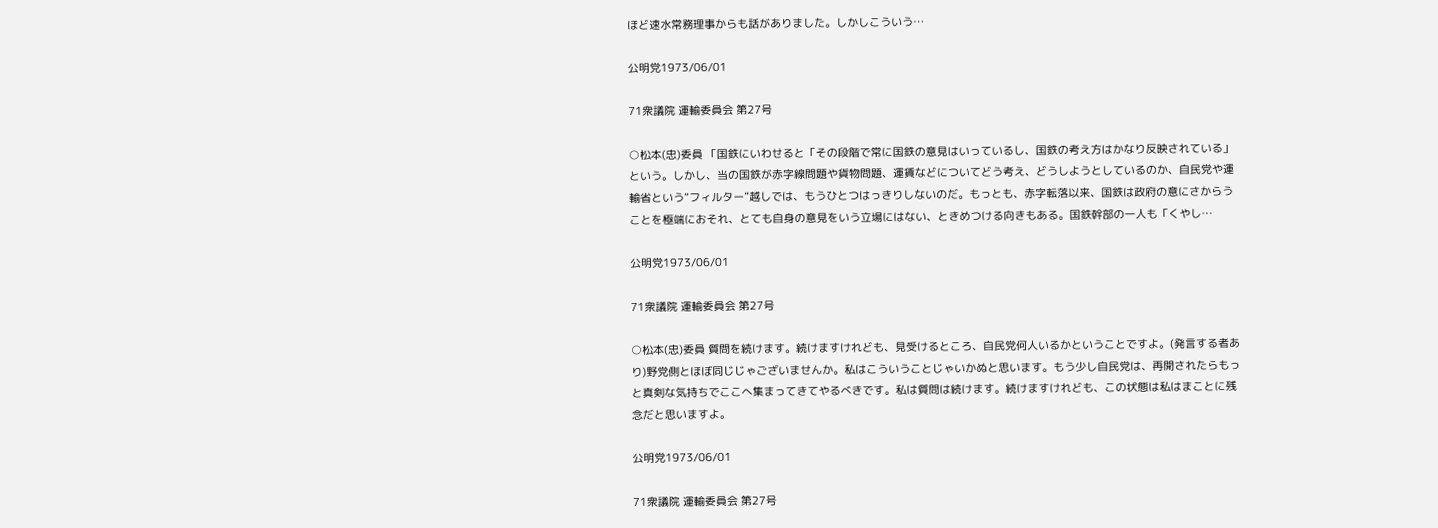ほど速水常務理事からも話がありました。しかしこういう…

公明党1973/06/01

71衆議院 運輸委員会 第27号

○松本(忠)委員 「国鉄にいわせると「その段階で常に国鉄の意見はいっているし、国鉄の考え方はかなり反映されている」という。しかし、当の国鉄が赤字線問題や貨物問題、運賃などについてどう考え、どうしようとしているのか、自民党や運輸省という“フィルター”越しでは、もうひとつはっきりしないのだ。もっとも、赤字転落以来、国鉄は政府の意にさからうことを極端におそれ、とても自身の意見をいう立場にはない、ときめつける向きもある。国鉄幹部の一人も「くやし…

公明党1973/06/01

71衆議院 運輸委員会 第27号

○松本(忠)委員 質問を続けます。続けますけれども、見受けるところ、自民党何人いるかということですよ。(発言する者あり)野党側とほぼ同じじゃございませんか。私はこういうことじゃいかぬと思います。もう少し自民党は、再開されたらもっと真剣な気持ちでここへ集まってきてやるべきです。私は質問は続けます。続けますけれども、この状態は私はまことに残念だと思いますよ。

公明党1973/06/01

71衆議院 運輸委員会 第27号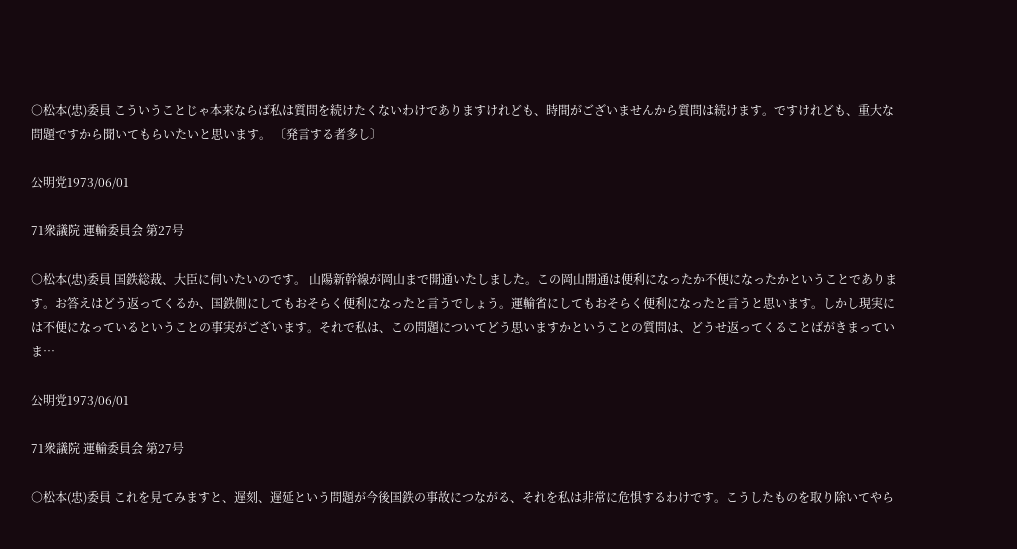○松本(忠)委員 こういうことじゃ本来ならば私は質問を続けたくないわけでありますけれども、時間がございませんから質問は続けます。ですけれども、重大な問題ですから聞いてもらいたいと思います。 〔発言する者多し〕

公明党1973/06/01

71衆議院 運輸委員会 第27号

○松本(忠)委員 国鉄総裁、大臣に伺いたいのです。 山陽新幹線が岡山まで開通いたしました。この岡山開通は便利になったか不便になったかということであります。お答えはどう返ってくるか、国鉄側にしてもおそらく便利になったと言うでしょう。運輸省にしてもおそらく便利になったと言うと思います。しかし現実には不便になっているということの事実がございます。それで私は、この問題についてどう思いますかということの質問は、どうせ返ってくることばがきまっていま…

公明党1973/06/01

71衆議院 運輸委員会 第27号

○松本(忠)委員 これを見てみますと、遅刻、遅延という問題が今後国鉄の事故につながる、それを私は非常に危惧するわけです。こうしたものを取り除いてやら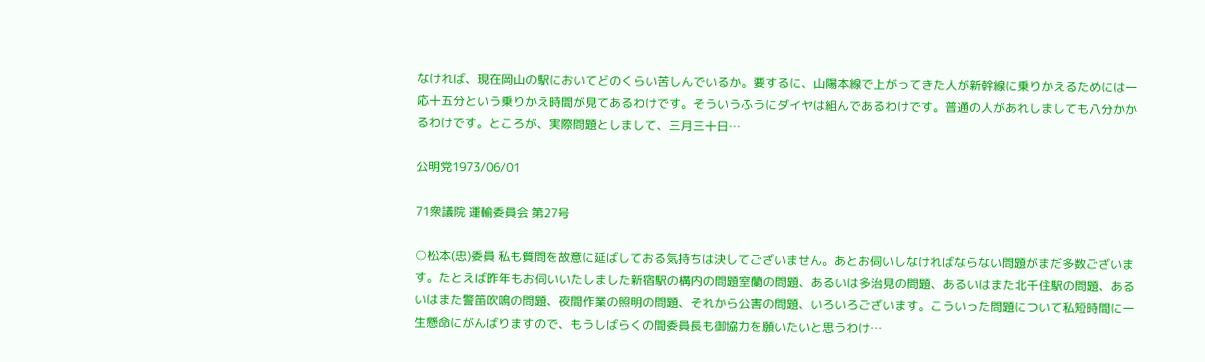なければ、現在岡山の駅においてどのくらい苦しんでいるか。要するに、山陽本線で上がってきた人が新幹線に乗りかえるためには一応十五分という乗りかえ時間が見てあるわけです。そういうふうにダイヤは組んであるわけです。普通の人があれしましても八分かかるわけです。ところが、実際問題としまして、三月三十日…

公明党1973/06/01

71衆議院 運輸委員会 第27号

○松本(忠)委員 私も質問を故意に延ばしておる気持ちは決してございません。あとお伺いしなければならない問題がまだ多数ございます。たとえば昨年もお伺いいたしました新宿駅の構内の問題室蘭の問題、あるいは多治見の問題、あるいはまた北千住駅の問題、あるいはまた警笛吹鳴の問題、夜間作業の照明の問題、それから公害の問題、いろいろございます。こういった問題について私短時間に一生懸命にがんばりますので、もうしばらくの間委員長も御協力を願いたいと思うわけ…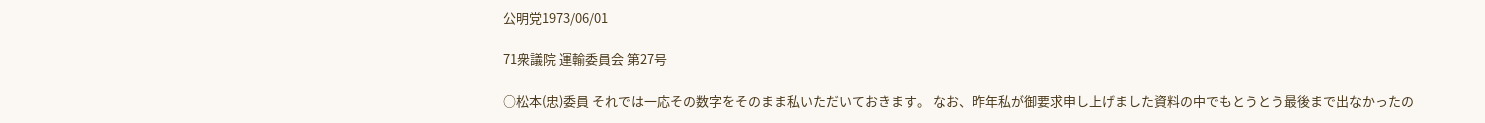公明党1973/06/01

71衆議院 運輸委員会 第27号

○松本(忠)委員 それでは一応その数字をそのまま私いただいておきます。 なお、昨年私が御要求申し上げました資料の中でもとうとう最後まで出なかったの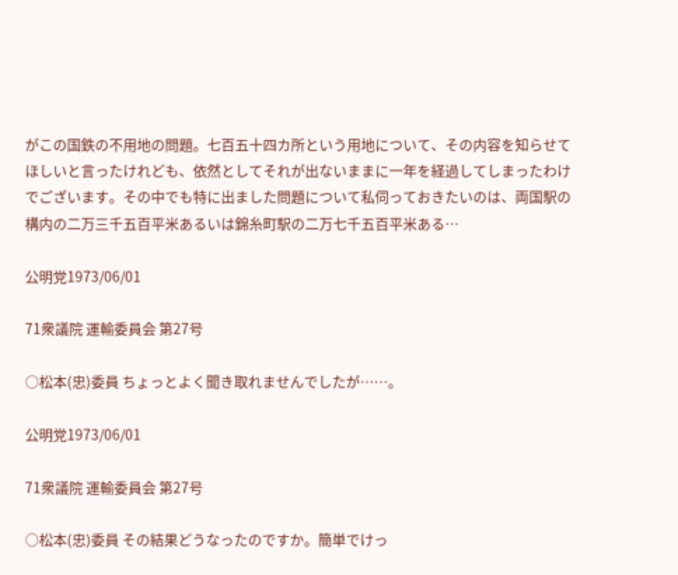がこの国鉄の不用地の問題。七百五十四カ所という用地について、その内容を知らせてほしいと言ったけれども、依然としてそれが出ないままに一年を経過してしまったわけでございます。その中でも特に出ました問題について私伺っておきたいのは、両国駅の構内の二万三千五百平米あるいは錦糸町駅の二万七千五百平米ある…

公明党1973/06/01

71衆議院 運輸委員会 第27号

○松本(忠)委員 ちょっとよく聞き取れませんでしたが……。

公明党1973/06/01

71衆議院 運輸委員会 第27号

○松本(忠)委員 その結果どうなったのですか。簡単でけっ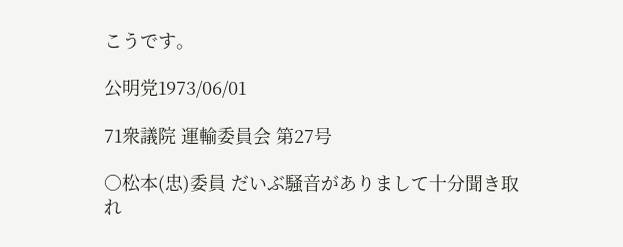こうです。

公明党1973/06/01

71衆議院 運輸委員会 第27号

○松本(忠)委員 だいぶ騒音がありまして十分聞き取れ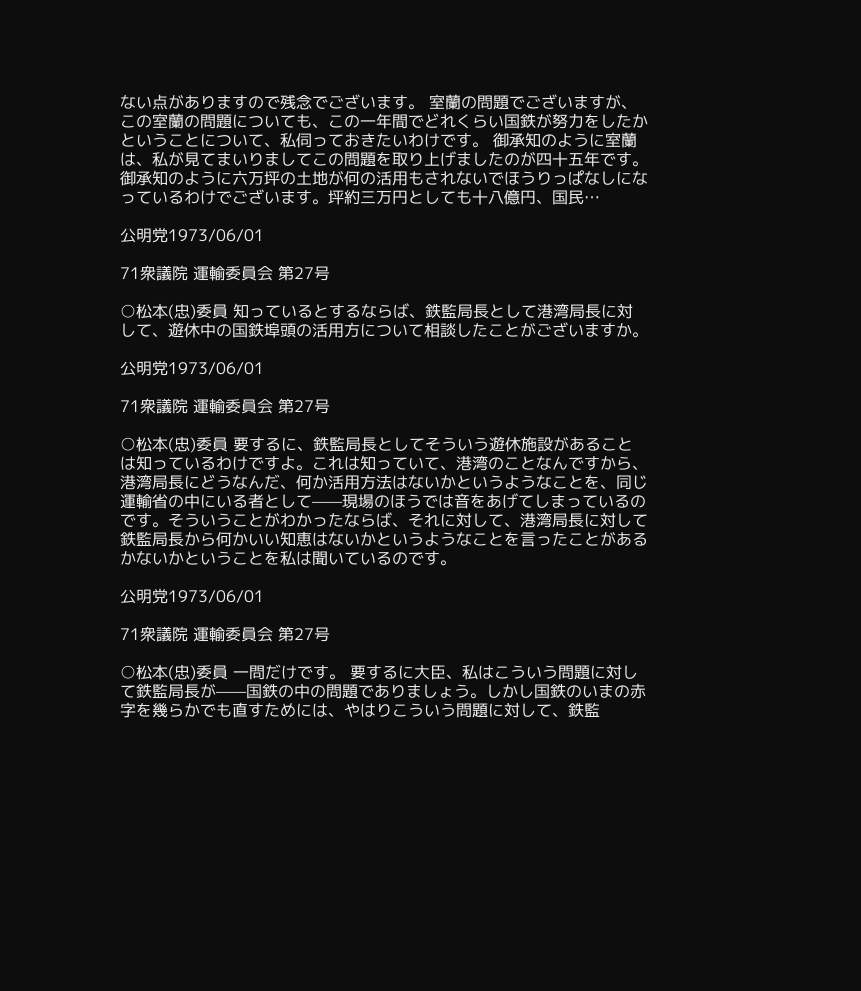ない点がありますので残念でございます。 室蘭の問題でございますが、この室蘭の問題についても、この一年間でどれくらい国鉄が努力をしたかということについて、私伺っておきたいわけです。 御承知のように室蘭は、私が見てまいりましてこの問題を取り上げましたのが四十五年です。御承知のように六万坪の土地が何の活用もされないでほうりっぱなしになっているわけでございます。坪約三万円としても十八億円、国民…

公明党1973/06/01

71衆議院 運輸委員会 第27号

○松本(忠)委員 知っているとするならば、鉄監局長として港湾局長に対して、遊休中の国鉄埠頭の活用方について相談したことがございますか。

公明党1973/06/01

71衆議院 運輸委員会 第27号

○松本(忠)委員 要するに、鉄監局長としてそういう遊休施設があることは知っているわけですよ。これは知っていて、港湾のことなんですから、港湾局長にどうなんだ、何か活用方法はないかというようなことを、同じ運輸省の中にいる者として——現場のほうでは音をあげてしまっているのです。そういうことがわかったならば、それに対して、港湾局長に対して鉄監局長から何かいい知恵はないかというようなことを言ったことがあるかないかということを私は聞いているのです。

公明党1973/06/01

71衆議院 運輸委員会 第27号

○松本(忠)委員 一問だけです。 要するに大臣、私はこういう問題に対して鉄監局長が——国鉄の中の問題でありましょう。しかし国鉄のいまの赤字を幾らかでも直すためには、やはりこういう問題に対して、鉄監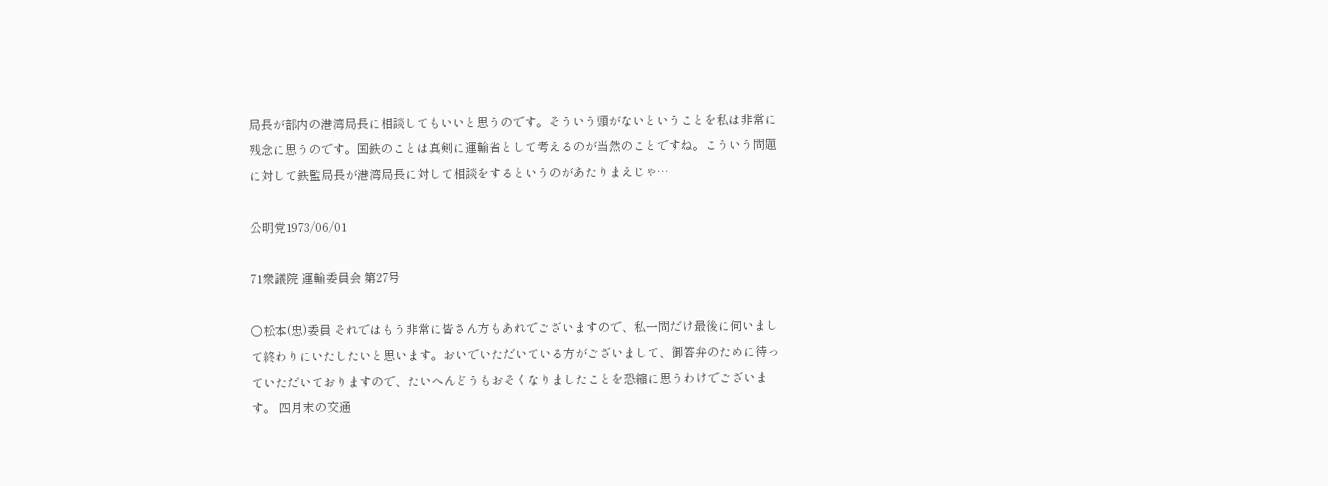局長が部内の港湾局長に相談してもいいと思うのです。そういう頭がないということを私は非常に残念に思うのです。国鉄のことは真剣に運輸省として考えるのが当然のことですね。こういう問題に対して鉄監局長が港湾局長に対して相談をするというのがあたりまえじゃ…

公明党1973/06/01

71衆議院 運輸委員会 第27号

○松本(忠)委員 それではもう非常に皆さん方もあれでございますので、私一問だけ最後に伺いまして終わりにいたしたいと思います。おいでいただいている方がございまして、御答弁のために待っていただいておりますので、たいへんどうもおそくなりましたことを恐縮に思うわけでございます。 四月末の交通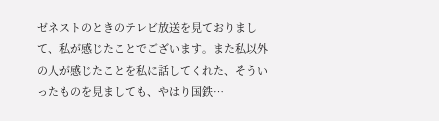ゼネストのときのテレビ放送を見ておりまして、私が感じたことでございます。また私以外の人が感じたことを私に話してくれた、そういったものを見ましても、やはり国鉄…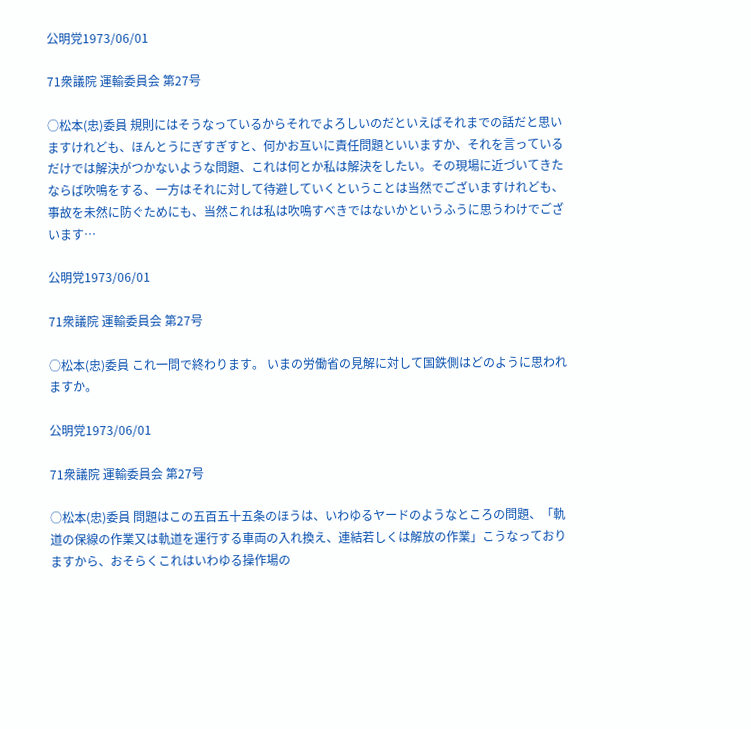公明党1973/06/01

71衆議院 運輸委員会 第27号

○松本(忠)委員 規則にはそうなっているからそれでよろしいのだといえばそれまでの話だと思いますけれども、ほんとうにぎすぎすと、何かお互いに責任問題といいますか、それを言っているだけでは解決がつかないような問題、これは何とか私は解決をしたい。その現場に近づいてきたならば吹鳴をする、一方はそれに対して待避していくということは当然でございますけれども、事故を未然に防ぐためにも、当然これは私は吹鳴すべきではないかというふうに思うわけでございます…

公明党1973/06/01

71衆議院 運輸委員会 第27号

○松本(忠)委員 これ一問で終わります。 いまの労働省の見解に対して国鉄側はどのように思われますか。

公明党1973/06/01

71衆議院 運輸委員会 第27号

○松本(忠)委員 問題はこの五百五十五条のほうは、いわゆるヤードのようなところの問題、「軌道の保線の作業又は軌道を運行する車両の入れ換え、連結若しくは解放の作業」こうなっておりますから、おそらくこれはいわゆる操作場の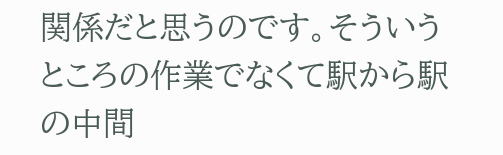関係だと思うのです。そういうところの作業でなくて駅から駅の中間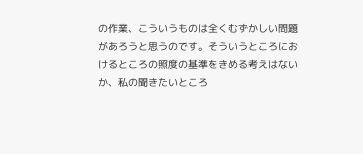の作業、こういうものは全くむずかしい問題があろうと思うのです。そういうところにおけるところの照度の基準をきめる考えはないか、私の聞きたいところ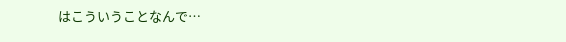はこういうことなんで…